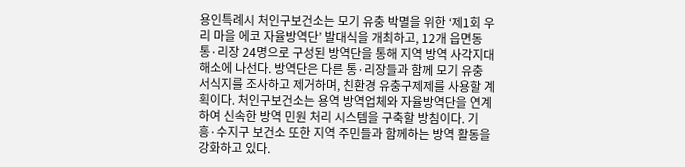용인특례시 처인구보건소는 모기 유충 박멸을 위한 ‘제1회 우리 마을 에코 자율방역단’ 발대식을 개최하고, 12개 읍면동 통·리장 24명으로 구성된 방역단을 통해 지역 방역 사각지대 해소에 나선다. 방역단은 다른 통·리장들과 함께 모기 유충 서식지를 조사하고 제거하며, 친환경 유충구제제를 사용할 계획이다. 처인구보건소는 용역 방역업체와 자율방역단을 연계하여 신속한 방역 민원 처리 시스템을 구축할 방침이다. 기흥·수지구 보건소 또한 지역 주민들과 함께하는 방역 활동을 강화하고 있다.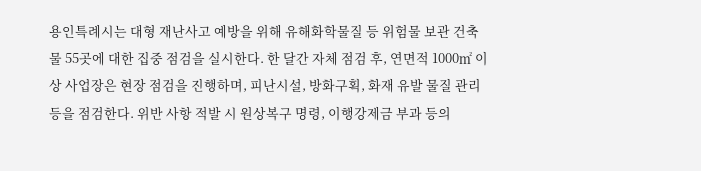용인특례시는 대형 재난사고 예방을 위해 유해화학물질 등 위험물 보관 건축물 55곳에 대한 집중 점검을 실시한다. 한 달간 자체 점검 후, 연면적 1000㎡ 이상 사업장은 현장 점검을 진행하며, 피난시설, 방화구획, 화재 유발 물질 관리 등을 점검한다. 위반 사항 적발 시 원상복구 명령, 이행강제금 부과 등의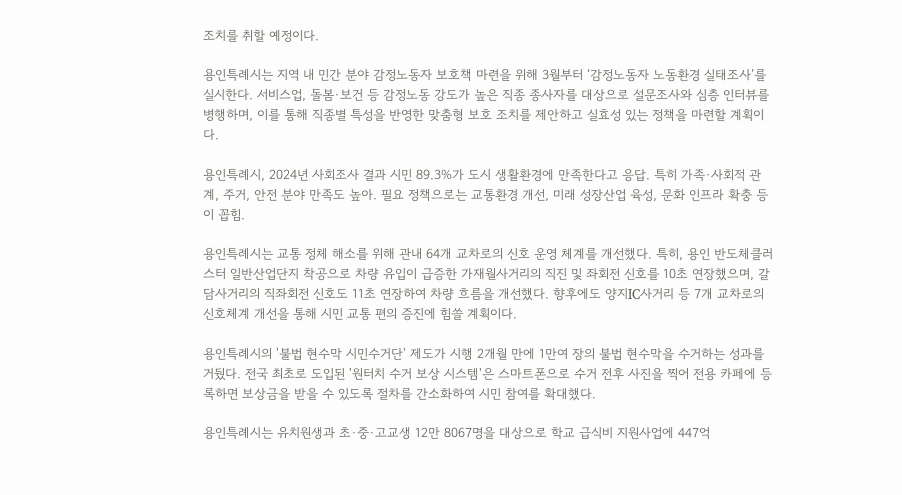조치를 취할 예정이다.

용인특례시는 지역 내 민간 분야 감정노동자 보호책 마련을 위해 3월부터 ‘감정노동자 노동환경 실태조사’를 실시한다. 서비스업, 돌봄·보건 등 감정노동 강도가 높은 직종 종사자를 대상으로 설문조사와 심층 인터뷰를 병행하며, 이를 통해 직종별 특성을 반영한 맞춤형 보호 조치를 제안하고 실효성 있는 정책을 마련할 계획이다.

용인특례시, 2024년 사회조사 결과 시민 89.3%가 도시 생활환경에 만족한다고 응답. 특히 가족·사회적 관계, 주거, 안전 분야 만족도 높아. 필요 정책으로는 교통환경 개선, 미래 성장산업 육성, 문화 인프라 확충 등이 꼽힘.

용인특례시는 교통 정체 해소를 위해 관내 64개 교차로의 신호 운영 체계를 개선했다. 특히, 용인 반도체클러스터 일반산업단지 착공으로 차량 유입이 급증한 가재월사거리의 직진 및 좌회전 신호를 10초 연장했으며, 갈담사거리의 직좌회전 신호도 11초 연장하여 차량 흐름을 개선했다. 향후에도 양지IC사거리 등 7개 교차로의 신호체계 개선을 통해 시민 교통 편의 증진에 힘쓸 계획이다.

용인특례시의 '불법 현수막 시민수거단' 제도가 시행 2개월 만에 1만여 장의 불법 현수막을 수거하는 성과를 거뒀다. 전국 최초로 도입된 '원터치 수거 보상 시스템'은 스마트폰으로 수거 전후 사진을 찍어 전용 카페에 등록하면 보상금을 받을 수 있도록 절차를 간소화하여 시민 참여를 확대했다.

용인특례시는 유치원생과 초·중·고교생 12만 8067명을 대상으로 학교 급식비 지원사업에 447억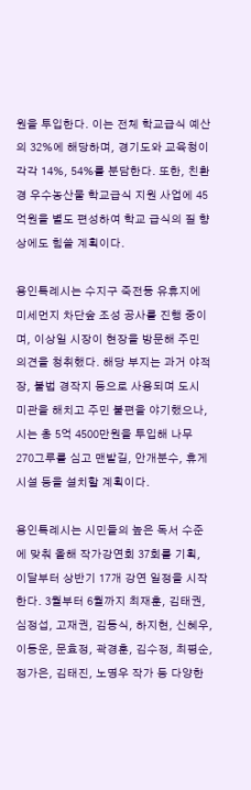원을 투입한다. 이는 전체 학교급식 예산의 32%에 해당하며, 경기도와 교육청이 각각 14%, 54%를 분담한다. 또한, 친환경 우수농산물 학교급식 지원 사업에 45억원을 별도 편성하여 학교 급식의 질 향상에도 힘쓸 계획이다.

용인특례시는 수지구 죽전동 유휴지에 미세먼지 차단숲 조성 공사를 진행 중이며, 이상일 시장이 현장을 방문해 주민 의견을 청취했다. 해당 부지는 과거 야적장, 불법 경작지 등으로 사용되며 도시 미관을 해치고 주민 불편을 야기했으나, 시는 총 5억 4500만원을 투입해 나무 270그루를 심고 맨발길, 안개분수, 휴게시설 등을 설치할 계획이다.

용인특례시는 시민들의 높은 독서 수준에 맞춰 올해 작가강연회 37회를 기획, 이달부터 상반기 17개 강연 일정을 시작한다. 3월부터 6월까지 최재훈, 김태권, 심정섭, 고재권, 김동식, 하지현, 신혜우, 이동운, 문효정, 곽경훈, 김수정, 최평순, 정가은, 김태진, 노명우 작가 등 다양한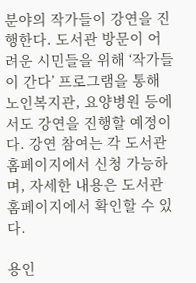분야의 작가들이 강연을 진행한다. 도서관 방문이 어려운 시민들을 위해 ‘작가들이 간다’ 프로그램을 통해 노인복지관, 요양병원 등에서도 강연을 진행할 예정이다. 강연 참여는 각 도서관 홈페이지에서 신청 가능하며, 자세한 내용은 도서관 홈페이지에서 확인할 수 있다.

용인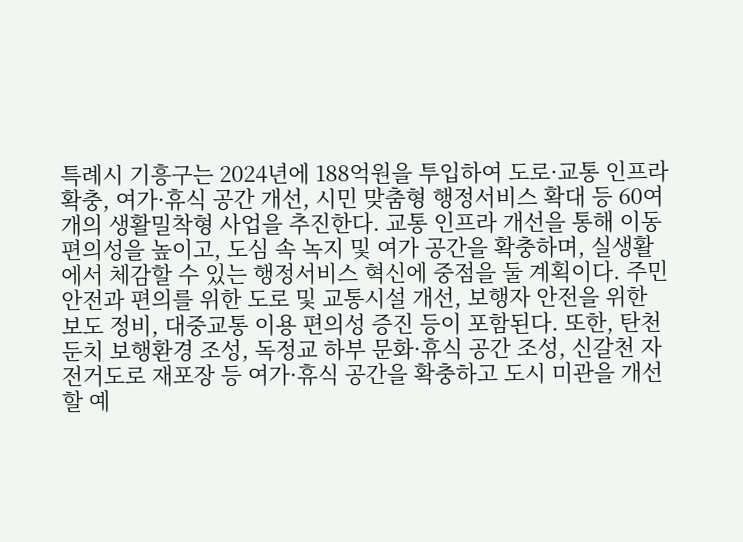특례시 기흥구는 2024년에 188억원을 투입하여 도로·교통 인프라 확충, 여가·휴식 공간 개선, 시민 맞춤형 행정서비스 확대 등 60여 개의 생활밀착형 사업을 추진한다. 교통 인프라 개선을 통해 이동 편의성을 높이고, 도심 속 녹지 및 여가 공간을 확충하며, 실생활에서 체감할 수 있는 행정서비스 혁신에 중점을 둘 계획이다. 주민 안전과 편의를 위한 도로 및 교통시설 개선, 보행자 안전을 위한 보도 정비, 대중교통 이용 편의성 증진 등이 포함된다. 또한, 탄천 둔치 보행환경 조성, 독정교 하부 문화·휴식 공간 조성, 신갈천 자전거도로 재포장 등 여가·휴식 공간을 확충하고 도시 미관을 개선할 예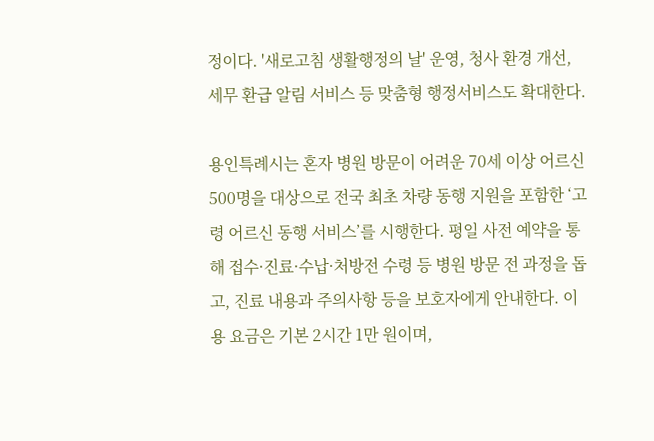정이다. '새로고침 생활행정의 날' 운영, 청사 환경 개선, 세무 환급 알림 서비스 등 맞춤형 행정서비스도 확대한다.

용인특례시는 혼자 병원 방문이 어려운 70세 이상 어르신 500명을 대상으로 전국 최초 차량 동행 지원을 포함한 ‘고령 어르신 동행 서비스’를 시행한다. 평일 사전 예약을 통해 접수·진료·수납·처방전 수령 등 병원 방문 전 과정을 돕고, 진료 내용과 주의사항 등을 보호자에게 안내한다. 이용 요금은 기본 2시간 1만 원이며,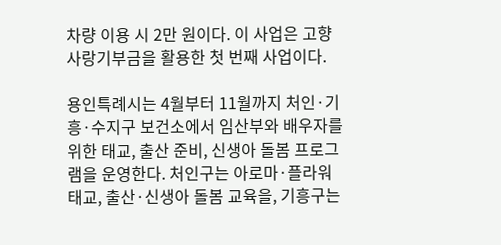차량 이용 시 2만 원이다. 이 사업은 고향사랑기부금을 활용한 첫 번째 사업이다.

용인특례시는 4월부터 11월까지 처인·기흥·수지구 보건소에서 임산부와 배우자를 위한 태교, 출산 준비, 신생아 돌봄 프로그램을 운영한다. 처인구는 아로마·플라워 태교, 출산·신생아 돌봄 교육을, 기흥구는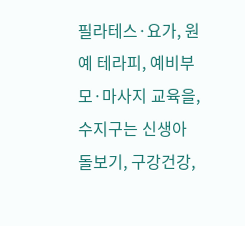필라테스·요가, 원예 테라피, 예비부모·마사지 교육을, 수지구는 신생아 돌보기, 구강건강,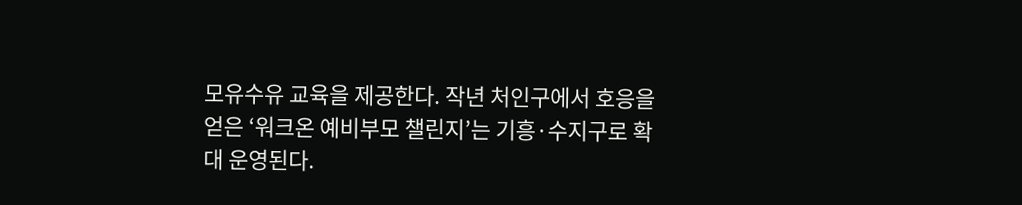모유수유 교육을 제공한다. 작년 처인구에서 호응을 얻은 ‘워크온 예비부모 챌린지’는 기흥·수지구로 확대 운영된다.